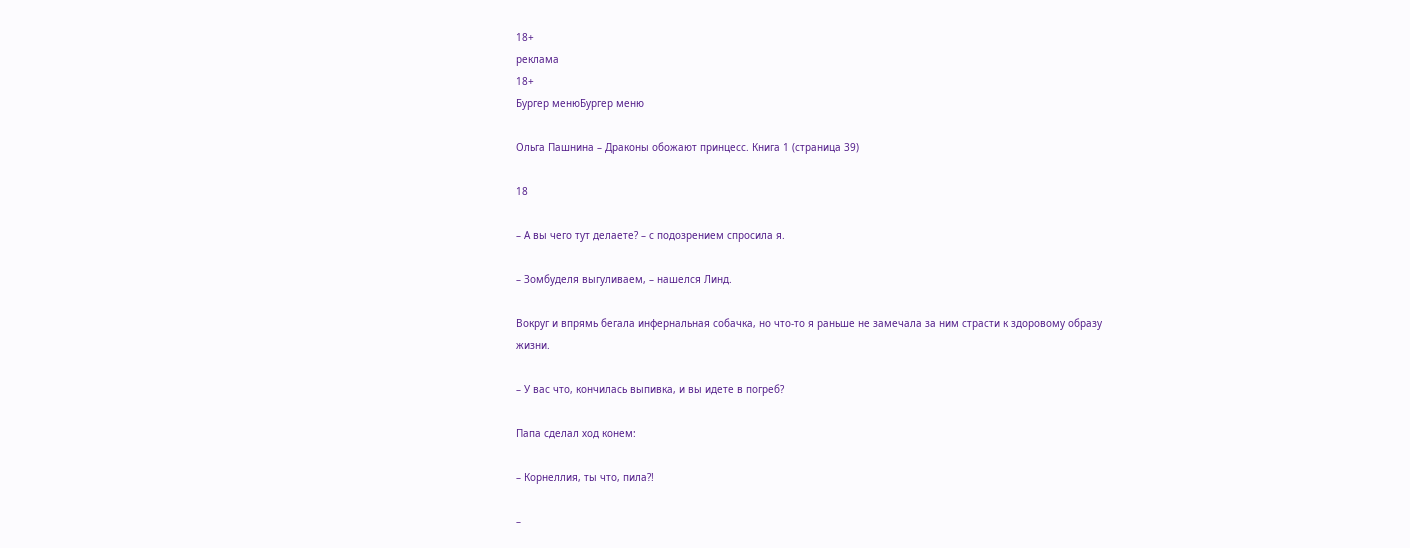18+
реклама
18+
Бургер менюБургер меню

Ольга Пашнина – Драконы обожают принцесс. Книга 1 (страница 39)

18

– А вы чего тут делаете? – с подозрением спросила я.

– Зомбуделя выгуливаем, – нашелся Линд.

Вокруг и впрямь бегала инфернальная собачка, но что-то я раньше не замечала за ним страсти к здоровому образу жизни.

– У вас что, кончилась выпивка, и вы идете в погреб?

Папа сделал ход конем:

– Корнеллия, ты что, пила?!

–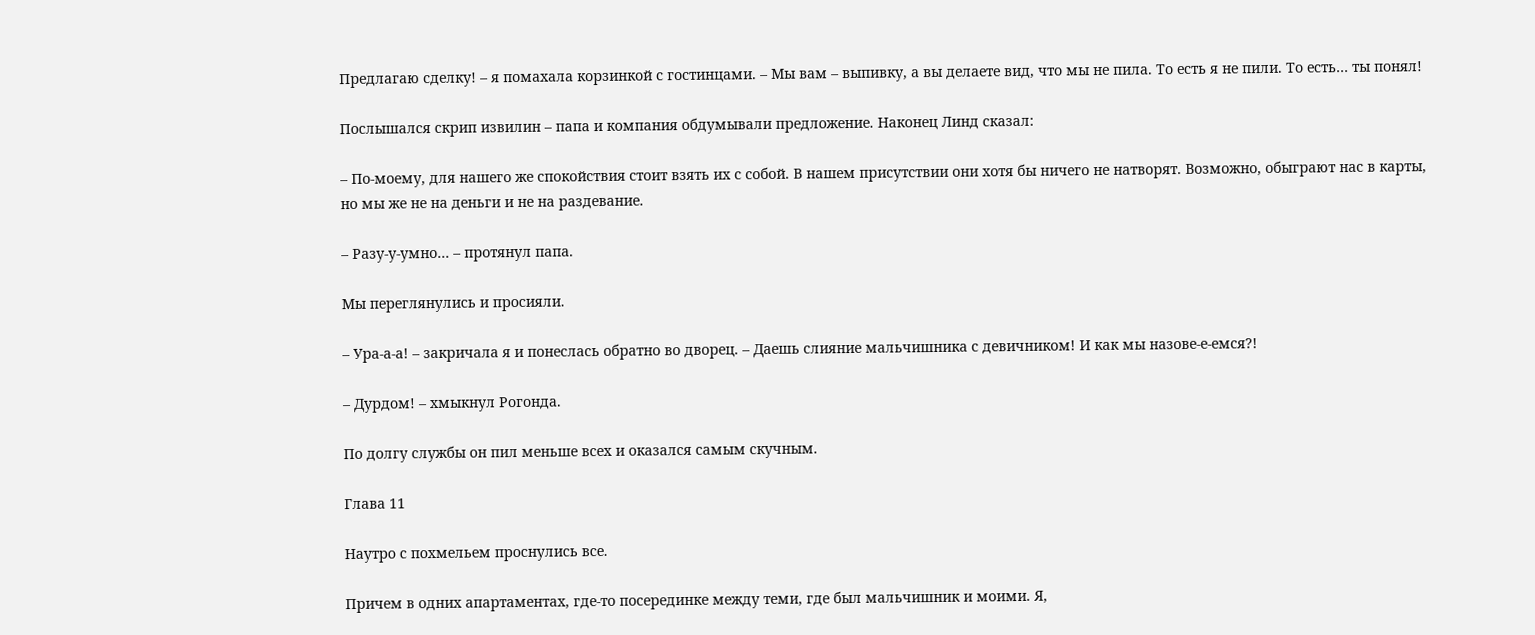Предлагаю сделку! – я помахала корзинкой с гостинцами. – Мы вам – выпивку, а вы делаете вид, что мы не пила. То есть я не пили. То есть… ты понял!

Послышался скрип извилин – папа и компания обдумывали предложение. Наконец Линд сказал:

– По-моему, для нашего же спокойствия стоит взять их с собой. В нашем присутствии они хотя бы ничего не натворят. Возможно, обыграют нас в карты, но мы же не на деньги и не на раздевание.

– Разу-у-умно… – протянул папа.

Мы переглянулись и просияли.

– Ура-а-а! – закричала я и понеслась обратно во дворец. – Даешь слияние мальчишника с девичником! И как мы назове-е-емся?!

– Дурдом! – хмыкнул Рогонда.

По долгу службы он пил меньше всех и оказался самым скучным.

Глава 11

Наутро с похмельем проснулись все.

Причем в одних апартаментах, где-то посерединке между теми, где был мальчишник и моими. Я,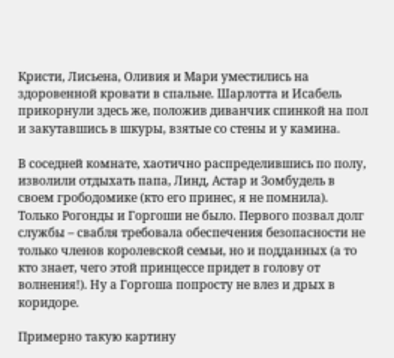Кристи, Лисьена, Оливия и Мари уместились на здоровенной кровати в спальне. Шарлотта и Исабель прикорнули здесь же, положив диванчик спинкой на пол и закутавшись в шкуры, взятые со стены и у камина.

В соседней комнате, хаотично распределившись по полу, изволили отдыхать папа, Линд, Астар и Зомбудель в своем грободомике (кто его принес, я не помнила). Только Рогонды и Горгоши не было. Первого позвал долг службы – свабля требовала обеспечения безопасности не только членов королевской семьи, но и подданных (а то кто знает, чего этой принцессе придет в голову от волнения!). Ну а Горгоша попросту не влез и дрых в коридоре.

Примерно такую картину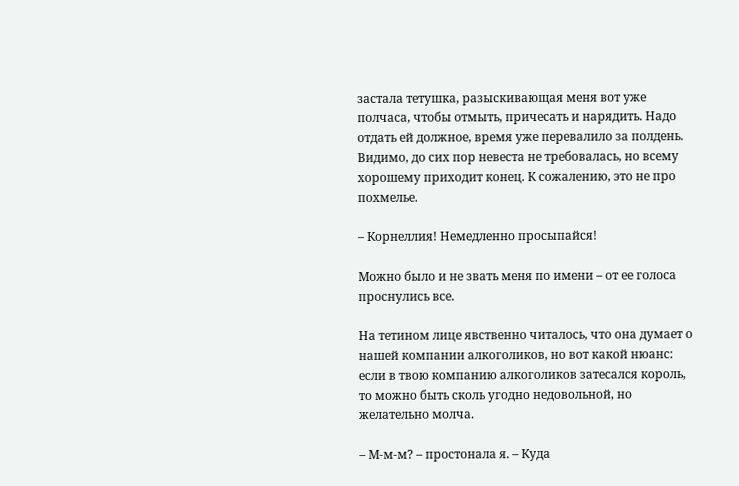застала тетушка, разыскивающая меня вот уже полчаса, чтобы отмыть, причесать и нарядить. Надо отдать ей должное, время уже перевалило за полдень. Видимо, до сих пор невеста не требовалась, но всему хорошему приходит конец. К сожалению, это не про похмелье.

– Корнеллия! Немедленно просыпайся!

Можно было и не звать меня по имени – от ее голоса проснулись все.

На тетином лице явственно читалось, что она думает о нашей компании алкоголиков, но вот какой нюанс: если в твою компанию алкоголиков затесался король, то можно быть сколь угодно недовольной, но желательно молча.

– М-м-м? – простонала я. – Куда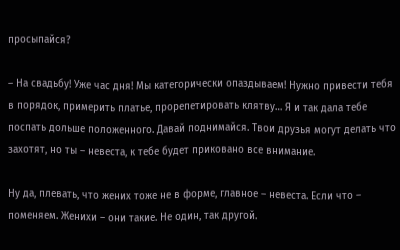просыпайся?

– На свадьбу! Уже час дня! Мы категорически опаздываем! Нужно привести тебя в порядок, примерить платье, прорепетировать клятву… Я и так дала тебе поспать дольше положенного. Давай поднимайся. Твои друзья могут делать что захотят, но ты – невеста, к тебе будет приковано все внимание.

Ну да, плевать, что жених тоже не в форме, главное – невеста. Если что – поменяем. Женихи – они такие. Не один, так другой.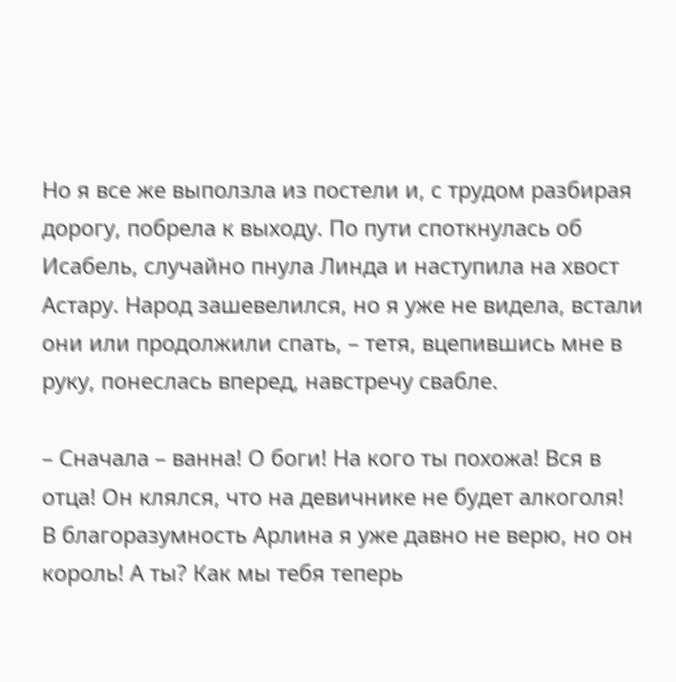Но я все же выползла из постели и, с трудом разбирая дорогу, побрела к выходу. По пути споткнулась об Исабель, случайно пнула Линда и наступила на хвост Астару. Народ зашевелился, но я уже не видела, встали они или продолжили спать, – тетя, вцепившись мне в руку, понеслась вперед, навстречу свабле.

– Сначала – ванна! О боги! На кого ты похожа! Вся в отца! Он клялся, что на девичнике не будет алкоголя! В благоразумность Арлина я уже давно не верю, но он король! А ты? Как мы тебя теперь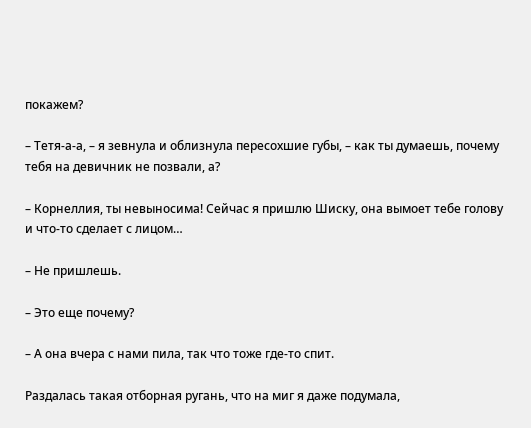покажем?

– Тетя-а-а, – я зевнула и облизнула пересохшие губы, – как ты думаешь, почему тебя на девичник не позвали, а?

– Корнеллия, ты невыносима! Сейчас я пришлю Шиску, она вымоет тебе голову и что-то сделает с лицом…

– Не пришлешь.

– Это еще почему?

– А она вчера с нами пила, так что тоже где-то спит.

Раздалась такая отборная ругань, что на миг я даже подумала,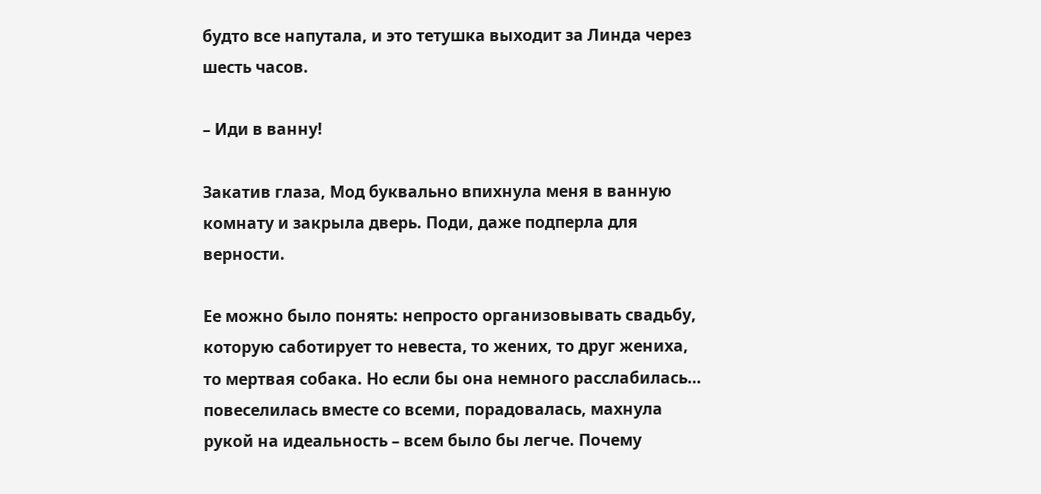будто все напутала, и это тетушка выходит за Линда через шесть часов.

– Иди в ванну!

Закатив глаза, Мод буквально впихнула меня в ванную комнату и закрыла дверь. Поди, даже подперла для верности.

Ее можно было понять: непросто организовывать свадьбу, которую саботирует то невеста, то жених, то друг жениха, то мертвая собака. Но если бы она немного расслабилась… повеселилась вместе со всеми, порадовалась, махнула рукой на идеальность – всем было бы легче. Почему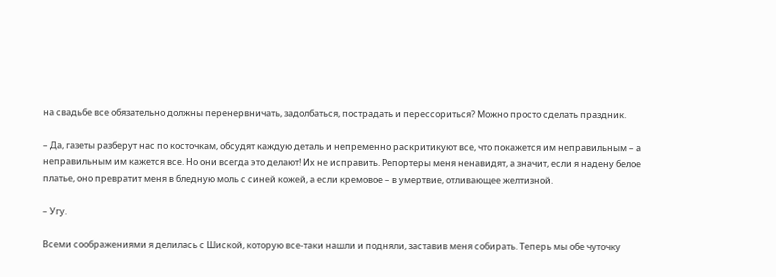на свадьбе все обязательно должны перенервничать, задолбаться, пострадать и перессориться? Можно просто сделать праздник.

– Да, газеты разберут нас по косточкам, обсудят каждую деталь и непременно раскритикуют все, что покажется им неправильным – а неправильным им кажется все. Но они всегда это делают! Их не исправить. Репортеры меня ненавидят, а значит, если я надену белое платье, оно превратит меня в бледную моль с синей кожей, а если кремовое – в умертвие, отливающее желтизной.

– Угу.

Всеми соображениями я делилась с Шиской, которую все-таки нашли и подняли, заставив меня собирать. Теперь мы обе чуточку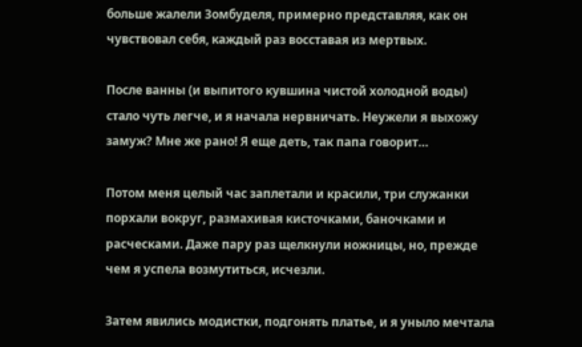больше жалели Зомбуделя, примерно представляя, как он чувствовал себя, каждый раз восставая из мертвых.

После ванны (и выпитого кувшина чистой холодной воды) стало чуть легче, и я начала нервничать. Неужели я выхожу замуж? Мне же рано! Я еще деть, так папа говорит…

Потом меня целый час заплетали и красили, три служанки порхали вокруг, размахивая кисточками, баночками и расческами. Даже пару раз щелкнули ножницы, но, прежде чем я успела возмутиться, исчезли.

Затем явились модистки, подгонять платье, и я уныло мечтала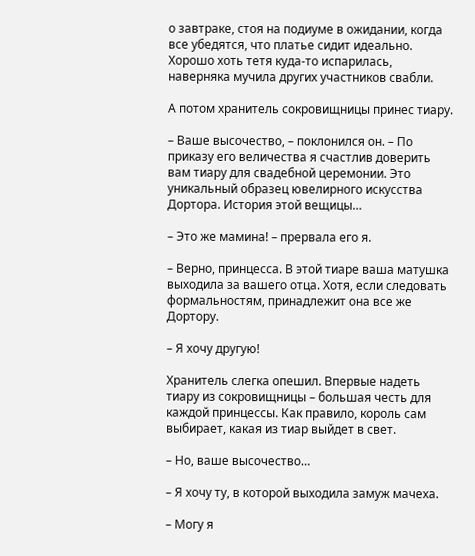о завтраке, стоя на подиуме в ожидании, когда все убедятся, что платье сидит идеально. Хорошо хоть тетя куда-то испарилась, наверняка мучила других участников свабли.

А потом хранитель сокровищницы принес тиару.

– Ваше высочество, – поклонился он. – По приказу его величества я счастлив доверить вам тиару для свадебной церемонии. Это уникальный образец ювелирного искусства Дортора. История этой вещицы…

– Это же мамина! – прервала его я.

– Верно, принцесса. В этой тиаре ваша матушка выходила за вашего отца. Хотя, если следовать формальностям, принадлежит она все же Дортору.

– Я хочу другую!

Хранитель слегка опешил. Впервые надеть тиару из сокровищницы – большая честь для каждой принцессы. Как правило, король сам выбирает, какая из тиар выйдет в свет.

– Но, ваше высочество…

– Я хочу ту, в которой выходила замуж мачеха.

– Могу я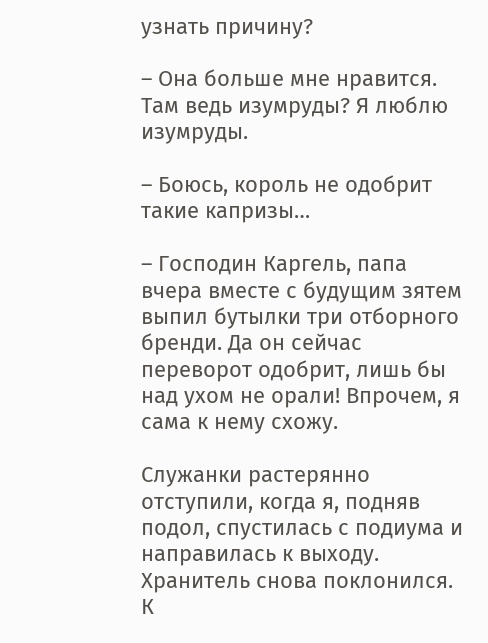узнать причину?

– Она больше мне нравится. Там ведь изумруды? Я люблю изумруды.

– Боюсь, король не одобрит такие капризы…

– Господин Каргель, папа вчера вместе с будущим зятем выпил бутылки три отборного бренди. Да он сейчас переворот одобрит, лишь бы над ухом не орали! Впрочем, я сама к нему схожу.

Служанки растерянно отступили, когда я, подняв подол, спустилась с подиума и направилась к выходу. Хранитель снова поклонился. К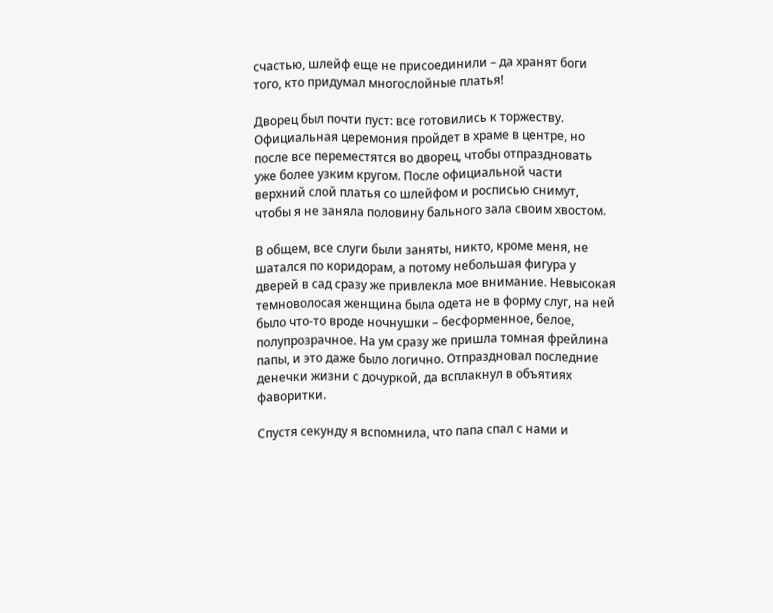счастью, шлейф еще не присоединили – да хранят боги того, кто придумал многослойные платья!

Дворец был почти пуст: все готовились к торжеству. Официальная церемония пройдет в храме в центре, но после все переместятся во дворец, чтобы отпраздновать уже более узким кругом. После официальной части верхний слой платья со шлейфом и росписью снимут, чтобы я не заняла половину бального зала своим хвостом.

В общем, все слуги были заняты, никто, кроме меня, не шатался по коридорам, а потому небольшая фигура у дверей в сад сразу же привлекла мое внимание. Невысокая темноволосая женщина была одета не в форму слуг, на ней было что-то вроде ночнушки – бесформенное, белое, полупрозрачное. На ум сразу же пришла томная фрейлина папы, и это даже было логично. Отпраздновал последние денечки жизни с дочуркой, да всплакнул в объятиях фаворитки.

Спустя секунду я вспомнила, что папа спал с нами и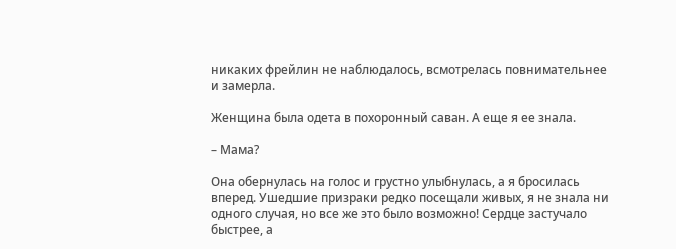никаких фрейлин не наблюдалось, всмотрелась повнимательнее и замерла.

Женщина была одета в похоронный саван. А еще я ее знала.

– Мама?

Она обернулась на голос и грустно улыбнулась, а я бросилась вперед. Ушедшие призраки редко посещали живых, я не знала ни одного случая, но все же это было возможно! Сердце застучало быстрее, а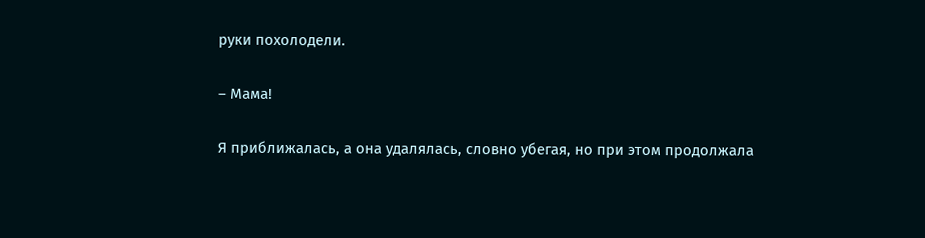руки похолодели.

– Мама!

Я приближалась, а она удалялась, словно убегая, но при этом продолжала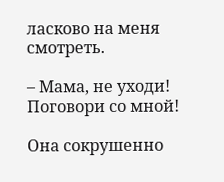ласково на меня смотреть.

– Мама, не уходи! Поговори со мной!

Она сокрушенно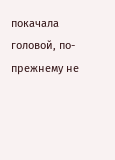покачала головой, по-прежнему не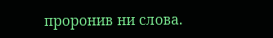проронив ни слова.